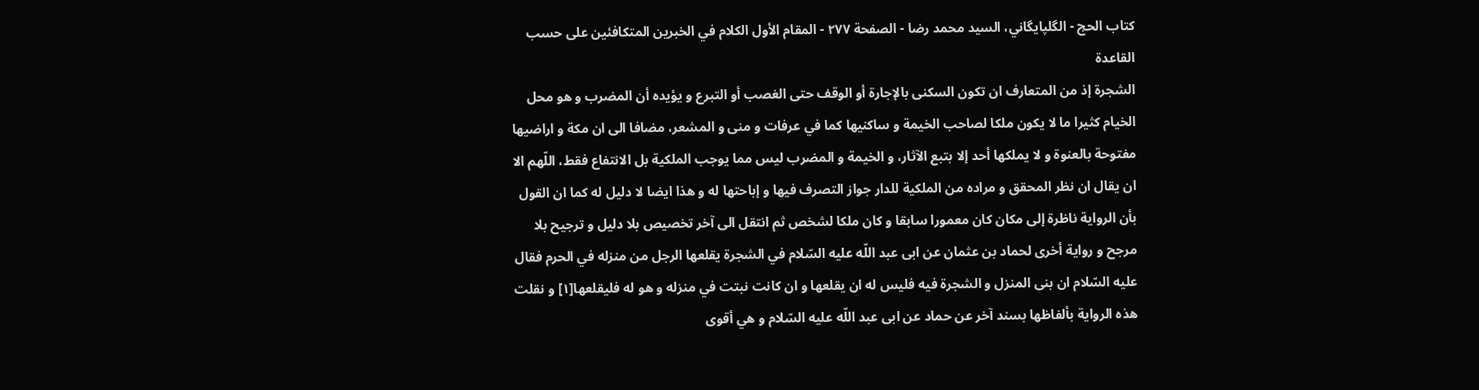كتاب الحج - الگلپايگاني، السيد محمد رضا - الصفحة ٢٧٧ - المقام الأول الكلام في الخبرين المتكافئين على حسب القاعدة
الشجرة إذ من المتعارف ان تكون السكنى بالإجارة أو الوقف حتى الغصب أو التبرع و يؤيده أن المضرب و هو محل الخيام كثيرا ما لا يكون ملكا لصاحب الخيمة و ساكنيها كما في عرفات و منى و المشعر، مضافا الى ان مكة و اراضيها مفتوحة بالعنوة و لا يملكها أحد إلا بتبع الآثار، و الخيمة و المضرب ليس مما يوجب الملكية بل الانتفاع فقط، اللّهم الا ان يقال ان نظر المحقق و مراده من الملكية للدار جواز التصرف فيها و إباحتها له و هذا ايضا لا دليل له كما ان القول بأن الرواية ناظرة إلى مكان كان معمورا سابقا و كان ملكا لشخص ثم انتقل الى آخر تخصيص بلا دليل و ترجيح بلا مرجح و رواية أخرى لحماد بن عثمان عن ابى عبد اللّه عليه السّلام في الشجرة يقلعها الرجل من منزله في الحرم فقال عليه السّلام ان بنى المنزل و الشجرة فيه فليس له ان يقلعها و ان كانت نبتت في منزله و هو له فليقلعها[١] و نقلت هذه الرواية بألفاظها بسند آخر عن حماد عن ابى عبد اللّه عليه السّلام و هي أقوى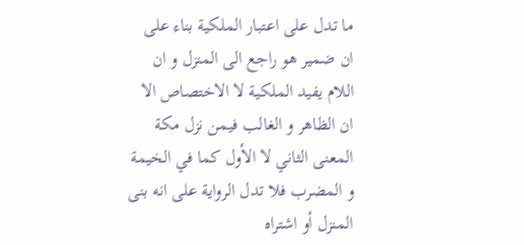ما تدل على اعتبار الملكية بناء على ان ضمير هو راجع الى المنزل و ان اللام يفيد الملكية لا الاختصاص الا ان الظاهر و الغالب فيمن نزل مكة المعنى الثاني لا الأول كما في الخيمة و المضرب فلا تدل الرواية على انه بنى المنزل أو اشتراه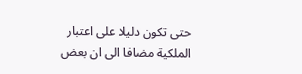حتى تكون دليلا على اعتبار الملكية مضافا الى ان بعض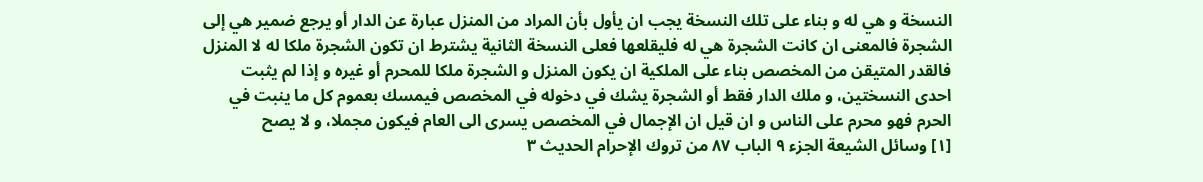النسخة و هي له و بناء على تلك النسخة يجب ان يأول بأن المراد من المنزل عبارة عن الدار أو يرجع ضمير هي إلى الشجرة فالمعنى ان كانت الشجرة هي له فليقلعها فعلى النسخة الثانية يشترط ان تكون الشجرة ملكا له لا المنزل فالقدر المتيقن من المخصص بناء على الملكية ان يكون المنزل و الشجرة ملكا للمحرم أو غيره و إذا لم يثبت احدى النسختين، و ملك الدار فقط أو الشجرة يشك في دخوله في المخصص فيمسك بعموم كل ما ينبت في الحرم فهو محرم على الناس و ان قيل ان الإجمال في المخصص يسرى الى العام فيكون مجملا، و لا يصح
[١] وسائل الشيعة الجزء ٩ الباب ٨٧ من تروك الإحرام الحديث ٣